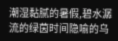潮湿黏腻的暑假,碧水潺流的绿茵时间隐喻的乌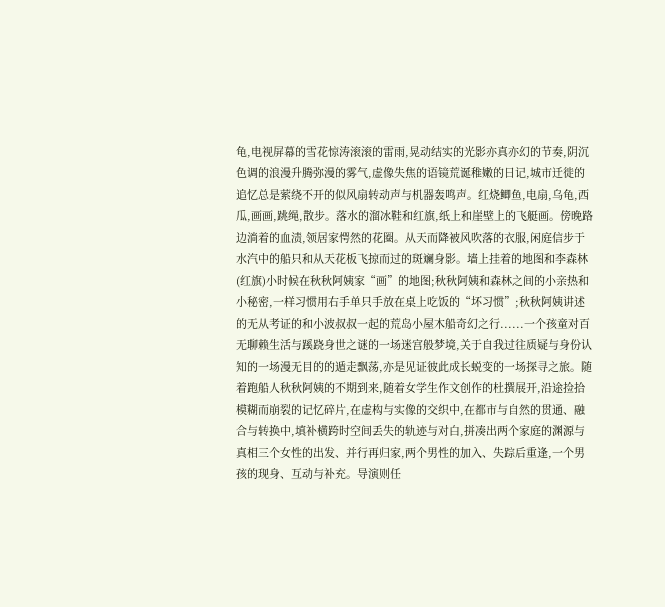龟,电视屏幕的雪花惊涛滚滚的雷雨,晃动结实的光影亦真亦幻的节奏,阴沉色调的浪漫升腾弥漫的雾气,虚像失焦的语镜荒诞稚嫩的日记,城市迁徙的追忆总是萦绕不开的似风扇转动声与机器轰鸣声。红烧鲫鱼,电扇,乌龟,西瓜,画画,跳绳,散步。落水的溜冰鞋和红旗,纸上和崖壁上的飞艇画。傍晚路边淌着的血渍,领居家愕然的花圈。从天而降被风吹落的衣服,闲庭信步于水汽中的船只和从天花板飞掠而过的斑斓身影。墙上挂着的地图和李森林(红旗)小时候在秋秋阿姨家“画”的地图;秋秋阿姨和森林之间的小亲热和小秘密,一样习惯用右手单只手放在桌上吃饭的“坏习惯”;秋秋阿姨讲述的无从考证的和小波叔叔一起的荒岛小屋木船奇幻之行......一个孩童对百无聊赖生活与蹊跷身世之谜的一场迷宫般梦境,关于自我过往质疑与身份认知的一场漫无目的的遁走飘荡,亦是见证彼此成长蜕变的一场探寻之旅。随着跑船人秋秋阿姨的不期到来,随着女学生作文创作的杜撰展开,沿途捡拾模糊而崩裂的记忆碎片,在虚构与实像的交织中,在都市与自然的贯通、融合与转换中,填补横跨时空间丢失的轨迹与对白,拼凑出两个家庭的渊源与真相三个女性的出发、并行再归家,两个男性的加入、失踪后重逢,一个男孩的现身、互动与补充。导演则任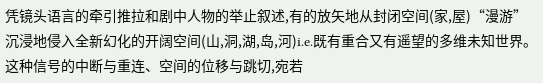凭镜头语言的牵引推拉和剧中人物的举止叙述,有的放矢地从封闭空间(家,屋)“漫游”沉浸地侵入全新幻化的开阔空间(山,洞,湖,岛,河)i.e.既有重合又有遥望的多维未知世界。这种信号的中断与重连、空间的位移与跳切,宛若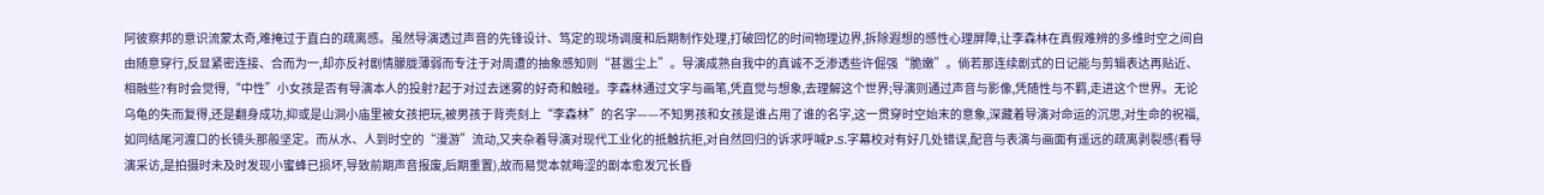阿彼察邦的意识流蒙太奇,难掩过于直白的疏离感。虽然导演透过声音的先锋设计、笃定的现场调度和后期制作处理,打破回忆的时间物理边界,拆除遐想的感性心理屏障,让李森林在真假难辨的多维时空之间自由随意穿行,反显紧密连接、合而为一,却亦反衬剧情朦胧薄弱而专注于对周遭的抽象感知则“甚嚣尘上”。导演成熟自我中的真诚不乏渗透些许倔强“脆嫩”。倘若那连续剧式的日记能与剪辑表达再贴近、相融些?有时会觉得,“中性”小女孩是否有导演本人的投射?起于对过去迷雾的好奇和触碰。李森林通过文字与画笔,凭直觉与想象,去理解这个世界;导演则通过声音与影像,凭随性与不羁,走进这个世界。无论乌龟的失而复得,还是翻身成功,抑或是山洞小庙里被女孩把玩,被男孩于背壳刻上“李森林”的名字——不知男孩和女孩是谁占用了谁的名字,这一贯穿时空始末的意象,深藏着导演对命运的沉思,对生命的祝福,如同结尾河渡口的长镜头那般坚定。而从水、人到时空的“漫游”流动,又夹杂着导演对现代工业化的抵触抗拒,对自然回归的诉求呼喊P.S.字幕校对有好几处错误,配音与表演与画面有遥远的疏离剥裂感(看导演采访,是拍摄时未及时发现小蜜蜂已损坏,导致前期声音报废,后期重置),故而易觉本就晦涩的剧本愈发冗长昏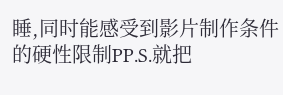睡,同时能感受到影片制作条件的硬性限制PP.S.就把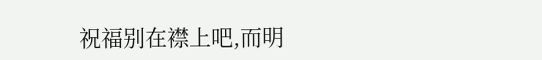祝福别在襟上吧,而明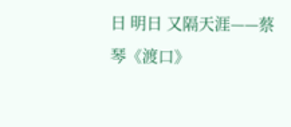日 明日 又隔天涯——蔡琴《渡口》